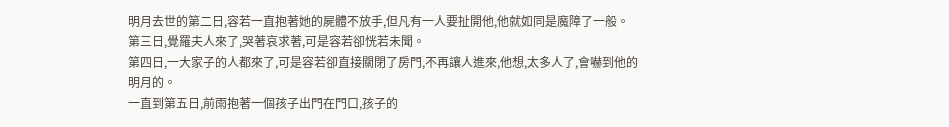明月去世的第二日,容若一直抱著她的屍體不放手,但凡有一人要扯開他,他就如同是魔障了一般。
第三日,覺羅夫人來了,哭著哀求著,可是容若卻恍若未聞。
第四日,一大家子的人都來了,可是容若卻直接關閉了房門,不再讓人進來,他想,太多人了,會嚇到他的明月的。
一直到第五日,前雨抱著一個孩子出門在門口,孩子的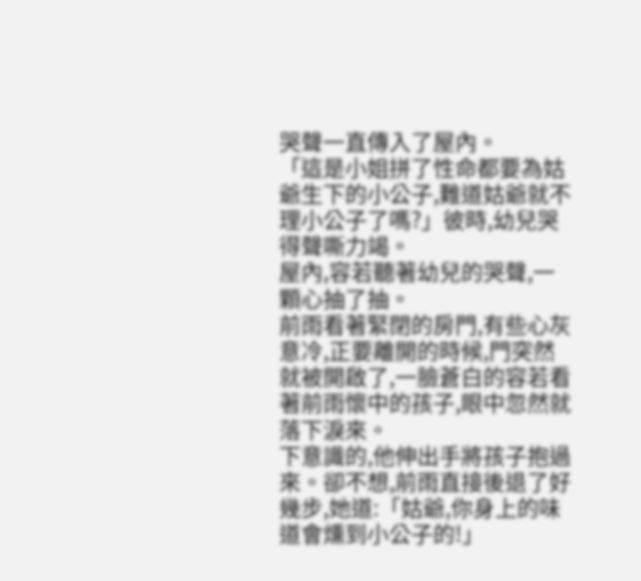哭聲一直傳入了屋內。
「這是小姐拼了性命都要為姑爺生下的小公子,難道姑爺就不理小公子了嗎?」彼時,幼兒哭得聲嘶力竭。
屋內,容若聽著幼兒的哭聲,一顆心抽了抽。
前雨看著緊閉的房門,有些心灰意冷,正要離開的時候,門突然就被開啟了,一臉蒼白的容若看著前雨懷中的孩子,眼中忽然就落下淚來。
下意識的,他伸出手將孩子抱過來。卻不想,前雨直接後退了好幾步,她道:「姑爺,你身上的味道會燻到小公子的!」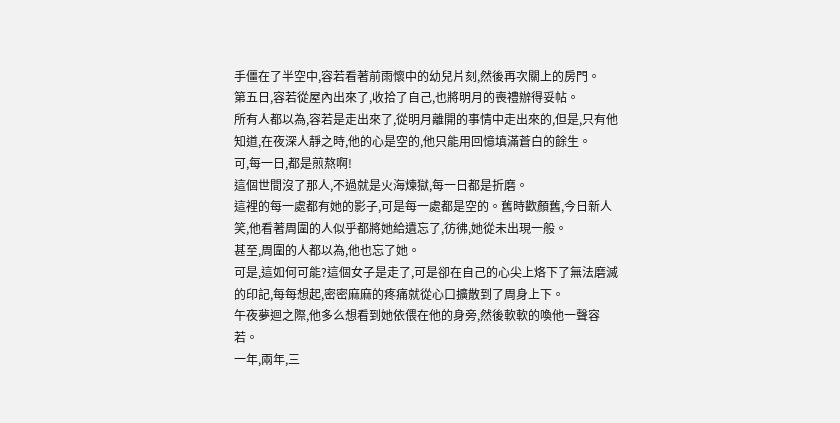手僵在了半空中,容若看著前雨懷中的幼兒片刻,然後再次關上的房門。
第五日,容若從屋內出來了,收拾了自己,也將明月的喪禮辦得妥帖。
所有人都以為,容若是走出來了,從明月離開的事情中走出來的,但是,只有他知道,在夜深人靜之時,他的心是空的,他只能用回憶填滿蒼白的餘生。
可,每一日,都是煎熬啊!
這個世間沒了那人,不過就是火海煉獄,每一日都是折磨。
這裡的每一處都有她的影子,可是每一處都是空的。舊時歡顏舊,今日新人笑,他看著周圍的人似乎都將她給遺忘了,彷彿,她從未出現一般。
甚至,周圍的人都以為,他也忘了她。
可是,這如何可能?這個女子是走了,可是卻在自己的心尖上烙下了無法磨滅的印記,每每想起,密密麻麻的疼痛就從心口擴散到了周身上下。
午夜夢迴之際,他多么想看到她依偎在他的身旁,然後軟軟的喚他一聲容若。
一年,兩年,三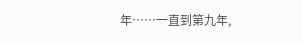年……一直到第九年,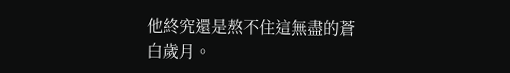他終究還是熬不住這無盡的蒼白歲月。